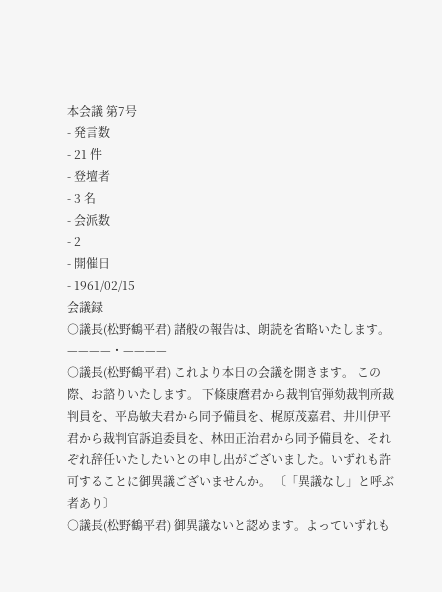本会議 第7号
- 発言数
- 21 件
- 登壇者
- 3 名
- 会派数
- 2
- 開催日
- 1961/02/15
会議録
○議長(松野鶴平君) 諸般の報告は、朗読を省略いたします。 ————・————
○議長(松野鶴平君) これより本日の会議を開きます。 この際、お諮りいたします。 下條康麿君から裁判官弾劾裁判所裁判員を、平島敏夫君から同予備員を、梶原茂嘉君、井川伊平君から裁判官訴追委員を、林田正治君から同予備員を、それぞれ辞任いたしたいとの申し出がございました。いずれも許可することに御異議ございませんか。 〔「異議なし」と呼ぶ者あり〕
○議長(松野鶴平君) 御異議ないと認めます。よっていずれも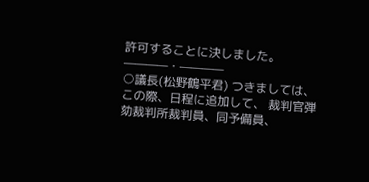許可することに決しました。 ————・————
○議長(松野鶴平君) つきましては、この際、日程に追加して、 裁判官弾劾裁判所裁判員、同予備員、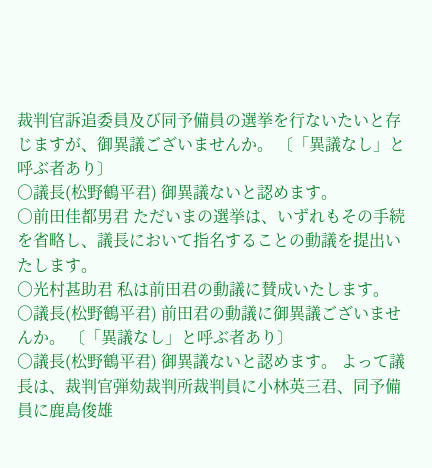裁判官訴追委員及び同予備員の選挙を行ないたいと存じますが、御異議ございませんか。 〔「異議なし」と呼ぶ者あり〕
○議長(松野鶴平君) 御異議ないと認めます。
○前田佳都男君 ただいまの選挙は、いずれもその手続を省略し、議長において指名することの動議を提出いたします。
○光村甚助君 私は前田君の動議に賛成いたします。
○議長(松野鶴平君) 前田君の動議に御異議ございませんか。 〔「異議なし」と呼ぶ者あり〕
○議長(松野鶴平君) 御異議ないと認めます。 よって議長は、裁判官弾劾裁判所裁判員に小林英三君、同予備員に鹿島俊雄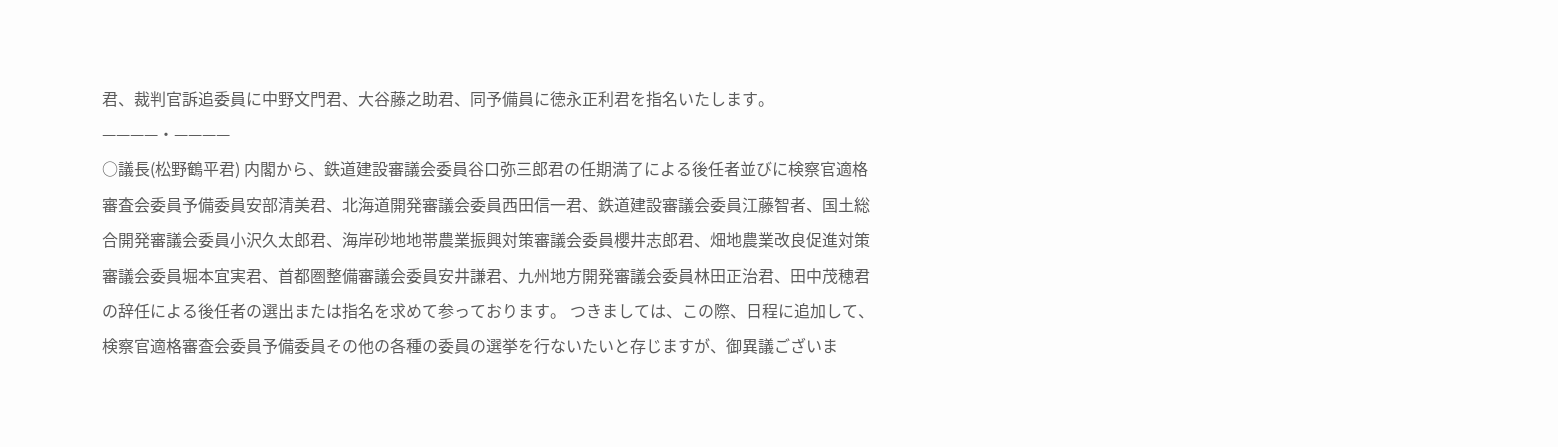君、裁判官訴追委員に中野文門君、大谷藤之助君、同予備員に徳永正利君を指名いたします。 ————・————
○議長(松野鶴平君) 内閣から、鉄道建設審議会委員谷口弥三郎君の任期満了による後任者並びに検察官適格審査会委員予備委員安部清美君、北海道開発審議会委員西田信一君、鉄道建設審議会委員江藤智者、国土総合開発審議会委員小沢久太郎君、海岸砂地地帯農業振興対策審議会委員櫻井志郎君、畑地農業改良促進対策審議会委員堀本宜実君、首都圏整備審議会委員安井謙君、九州地方開発審議会委員林田正治君、田中茂穂君の辞任による後任者の選出または指名を求めて参っております。 つきましては、この際、日程に追加して、 検察官適格審査会委員予備委員その他の各種の委員の選挙を行ないたいと存じますが、御異議ございま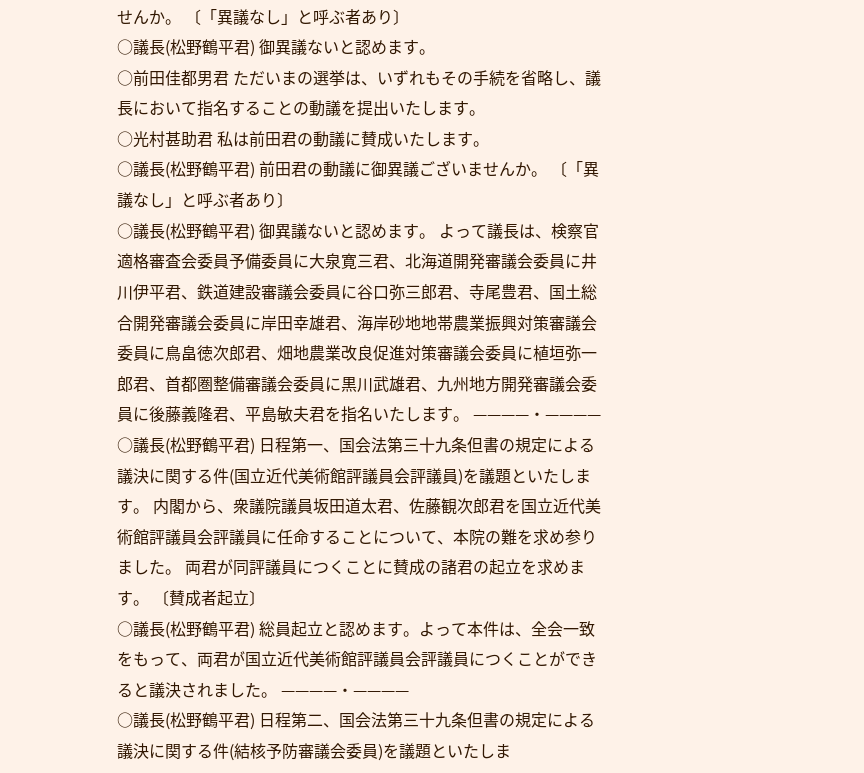せんか。 〔「異議なし」と呼ぶ者あり〕
○議長(松野鶴平君) 御異議ないと認めます。
○前田佳都男君 ただいまの選挙は、いずれもその手続を省略し、議長において指名することの動議を提出いたします。
○光村甚助君 私は前田君の動議に賛成いたします。
○議長(松野鶴平君) 前田君の動議に御異議ございませんか。 〔「異議なし」と呼ぶ者あり〕
○議長(松野鶴平君) 御異議ないと認めます。 よって議長は、検察官適格審査会委員予備委員に大泉寛三君、北海道開発審議会委員に井川伊平君、鉄道建設審議会委員に谷口弥三郎君、寺尾豊君、国土総合開発審議会委員に岸田幸雄君、海岸砂地地帯農業振興対策審議会委員に鳥畠徳次郎君、畑地農業改良促進対策審議会委員に植垣弥一郎君、首都圏整備審議会委員に黒川武雄君、九州地方開発審議会委員に後藤義隆君、平島敏夫君を指名いたします。 ————・————
○議長(松野鶴平君) 日程第一、国会法第三十九条但書の規定による議決に関する件(国立近代美術館評議員会評議員)を議題といたします。 内閣から、衆議院議員坂田道太君、佐藤観次郎君を国立近代美術館評議員会評議員に任命することについて、本院の難を求め参りました。 両君が同評議員につくことに賛成の諸君の起立を求めます。 〔賛成者起立〕
○議長(松野鶴平君) 総員起立と認めます。よって本件は、全会一致をもって、両君が国立近代美術館評議員会評議員につくことができると議決されました。 ————・————
○議長(松野鶴平君) 日程第二、国会法第三十九条但書の規定による議決に関する件(結核予防審議会委員)を議題といたしま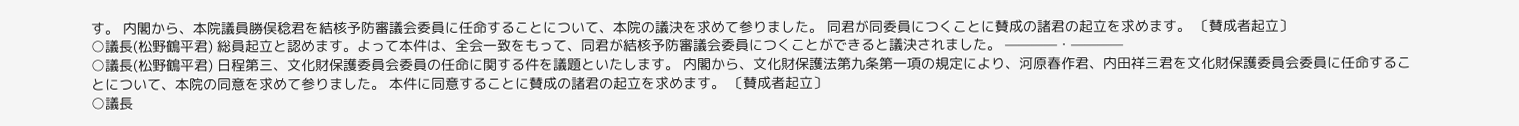す。 内閣から、本院議員勝俣稔君を結核予防審議会委員に任命することについて、本院の議決を求めて参りました。 同君が同委員につくことに賛成の諸君の起立を求めます。 〔賛成者起立〕
○議長(松野鶴平君) 総員起立と認めます。よって本件は、全会一致をもって、同君が結核予防審議会委員につくことができると議決されました。 ————・————
○議長(松野鶴平君) 日程第三、文化財保護委員会委員の任命に関する件を議題といたします。 内閣から、文化財保護法第九条第一項の規定により、河原春作君、内田祥三君を文化財保護委員会委員に任命することについて、本院の同意を求めて参りました。 本件に同意することに賛成の諸君の起立を求めます。 〔賛成者起立〕
○議長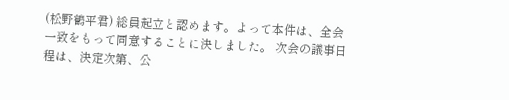(松野鶴平君) 総員起立と認めます。よって本件は、全会一致をもって同意することに決しました。 次会の議事日程は、決定次第、公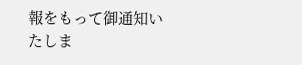報をもって御通知いたしま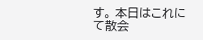す。 本日はこれにて散会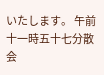いたします。 午前十一時五十七分散会